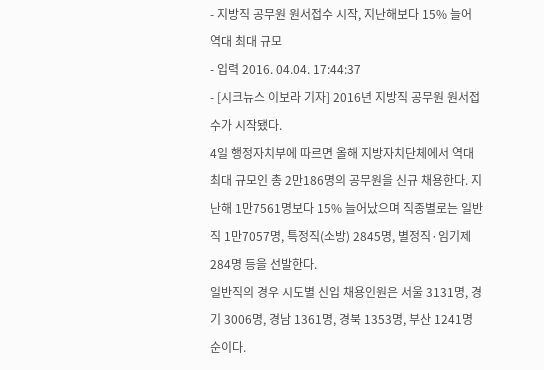- 지방직 공무원 원서접수 시작, 지난해보다 15% 늘어 역대 최대 규모
- 입력 2016. 04.04. 17:44:37
- [시크뉴스 이보라 기자] 2016년 지방직 공무원 원서접수가 시작됐다.
4일 행정자치부에 따르면 올해 지방자치단체에서 역대 최대 규모인 총 2만186명의 공무원을 신규 채용한다. 지난해 1만7561명보다 15% 늘어났으며 직종별로는 일반직 1만7057명, 특정직(소방) 2845명, 별정직·임기제 284명 등을 선발한다.
일반직의 경우 시도별 신입 채용인원은 서울 3131명, 경기 3006명, 경남 1361명, 경북 1353명, 부산 1241명 순이다.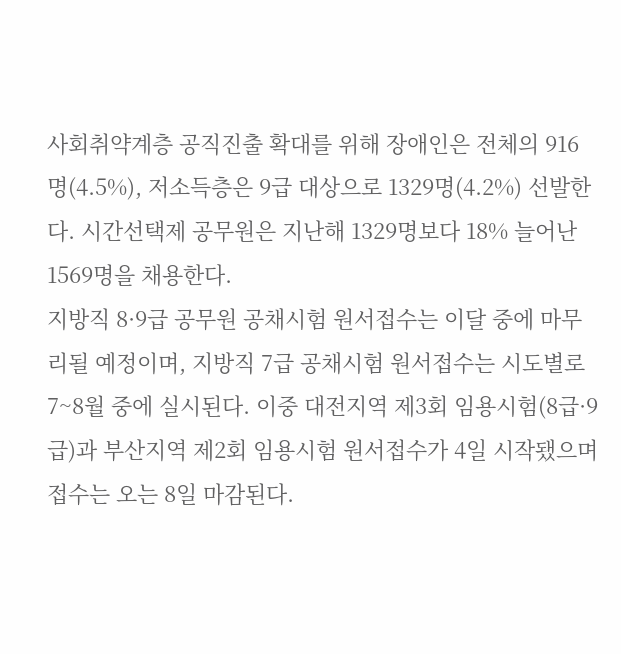사회취약계층 공직진출 확대를 위해 장애인은 전체의 916명(4.5%), 저소득층은 9급 대상으로 1329명(4.2%) 선발한다. 시간선택제 공무원은 지난해 1329명보다 18% 늘어난 1569명을 채용한다.
지방직 8·9급 공무원 공채시험 원서접수는 이달 중에 마무리될 예정이며, 지방직 7급 공채시험 원서접수는 시도별로 7~8월 중에 실시된다. 이중 대전지역 제3회 임용시험(8급·9급)과 부산지역 제2회 임용시험 원서접수가 4일 시작됐으며 접수는 오는 8일 마감된다.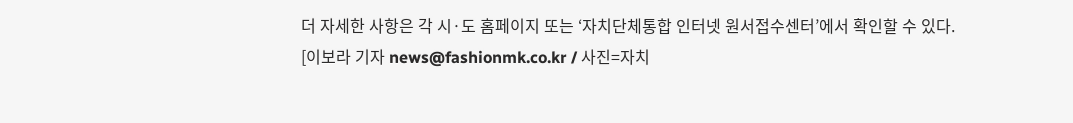더 자세한 사항은 각 시·도 홈페이지 또는 ‘자치단체통합 인터넷 원서접수센터’에서 확인할 수 있다.
[이보라 기자 news@fashionmk.co.kr / 사진=자치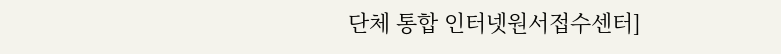단체 통합 인터넷원서접수센터]